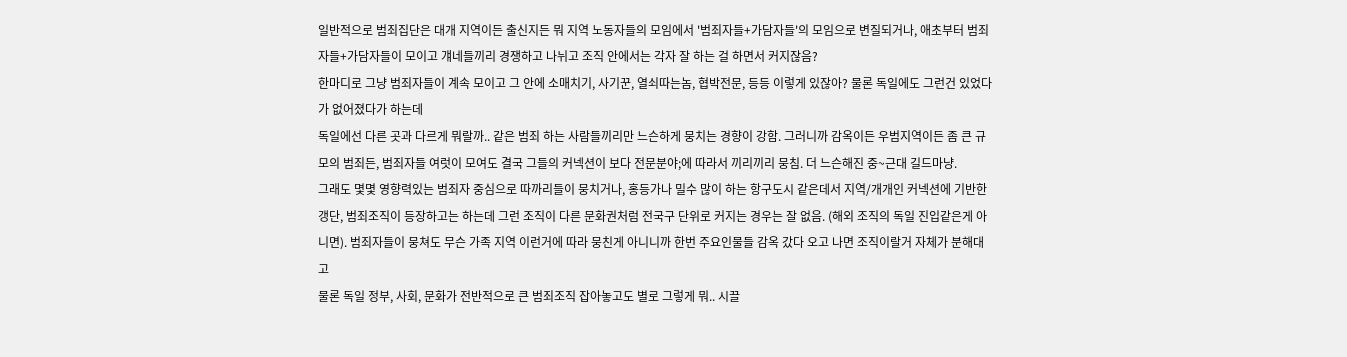일반적으로 범죄집단은 대개 지역이든 출신지든 뭐 지역 노동자들의 모임에서 '범죄자들+가담자들'의 모임으로 변질되거나, 애초부터 범죄자들+가담자들이 모이고 걔네들끼리 경쟁하고 나뉘고 조직 안에서는 각자 잘 하는 걸 하면서 커지잖음?
한마디로 그냥 범죄자들이 계속 모이고 그 안에 소매치기, 사기꾼, 열쇠따는놈, 협박전문, 등등 이렇게 있잖아? 물론 독일에도 그런건 있었다가 없어졌다가 하는데
독일에선 다른 곳과 다르게 뭐랄까.. 같은 범죄 하는 사람들끼리만 느슨하게 뭉치는 경향이 강함. 그러니까 감옥이든 우범지역이든 좀 큰 규모의 범죄든, 범죄자들 여럿이 모여도 결국 그들의 커넥션이 보다 전문분야;에 따라서 끼리끼리 뭉침. 더 느슨해진 중~근대 길드마냥.
그래도 몇몇 영향력있는 범죄자 중심으로 따까리들이 뭉치거나, 홍등가나 밀수 많이 하는 항구도시 같은데서 지역/개개인 커넥션에 기반한 갱단, 범죄조직이 등장하고는 하는데 그런 조직이 다른 문화권처럼 전국구 단위로 커지는 경우는 잘 없음. (해외 조직의 독일 진입같은게 아니면). 범죄자들이 뭉쳐도 무슨 가족 지역 이런거에 따라 뭉친게 아니니까 한번 주요인물들 감옥 갔다 오고 나면 조직이랄거 자체가 분해대고
물론 독일 정부, 사회, 문화가 전반적으로 큰 범죄조직 잡아놓고도 별로 그렇게 뭐.. 시끌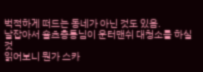벅적하게 떠드는 동네가 아닌 것도 있음.
날잡아서 숄츠총통님이 운터맨쉬 대청소를 하실것
읽어보니 뭔가 스카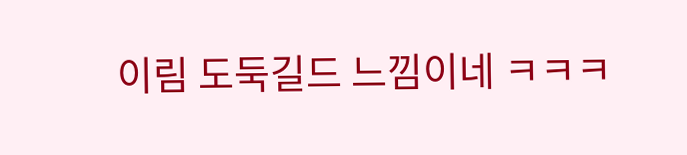이림 도둑길드 느낌이네 ㅋㅋㅋ